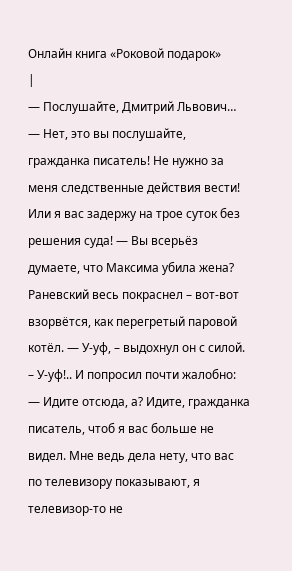Онлайн книга «Роковой подарок»
|
— Послушайте, Дмитрий Львович… — Нет, это вы послушайте, гражданка писатель! Не нужно за меня следственные действия вести! Или я вас задержу на трое суток без решения суда! — Вы всерьёз думаете, что Максима убила жена? Раневский весь покраснел – вот-вот взорвётся, как перегретый паровой котёл. — У-уф, – выдохнул он с силой. – У-уф!.. И попросил почти жалобно: — Идите отсюда, а? Идите, гражданка писатель, чтоб я вас больше не видел. Мне ведь дела нету, что вас по телевизору показывают, я телевизор-то не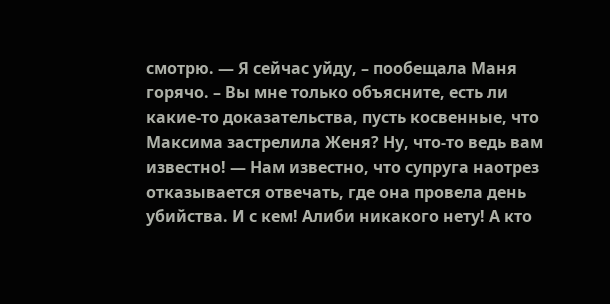смотрю. — Я сейчас уйду, – пообещала Маня горячо. – Вы мне только объясните, есть ли какие-то доказательства, пусть косвенные, что Максима застрелила Женя? Ну, что-то ведь вам известно! — Нам известно, что супруга наотрез отказывается отвечать, где она провела день убийства. И с кем! Алиби никакого нету! А кто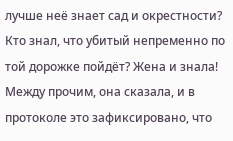лучше неё знает сад и окрестности? Кто знал, что убитый непременно по той дорожке пойдёт? Жена и знала! Между прочим, она сказала, и в протоколе это зафиксировано, что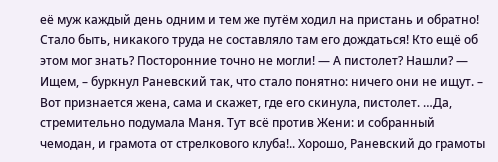её муж каждый день одним и тем же путём ходил на пристань и обратно! Стало быть, никакого труда не составляло там его дождаться! Кто ещё об этом мог знать? Посторонние точно не могли! — А пистолет? Нашли? — Ищем, – буркнул Раневский так, что стало понятно: ничего они не ищут. – Вот признается жена, сама и скажет, где его скинула, пистолет. …Да, стремительно подумала Маня. Тут всё против Жени: и собранный чемодан, и грамота от стрелкового клуба!.. Хорошо, Раневский до грамоты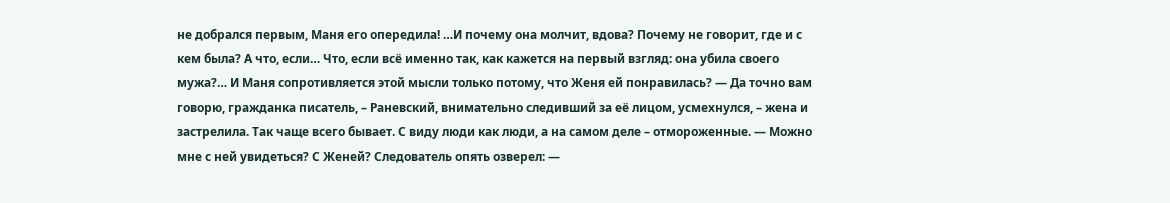не добрался первым, Маня его опередила! …И почему она молчит, вдова? Почему не говорит, где и с кем была? А что, если… Что, если всё именно так, как кажется на первый взгляд: она убила своего мужа?… И Маня сопротивляется этой мысли только потому, что Женя ей понравилась? — Да точно вам говорю, гражданка писатель, – Раневский, внимательно следивший за её лицом, усмехнулся, – жена и застрелила. Так чаще всего бывает. С виду люди как люди, а на самом деле – отмороженные. — Можно мне с ней увидеться? С Женей? Следователь опять озверел: —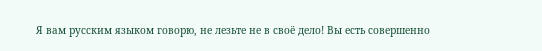Я вам русским языком говорю, не лезьте не в своё дело! Вы есть совершенно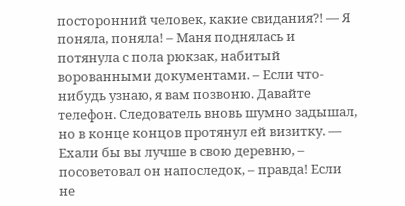посторонний человек, какие свидания?! — Я поняла, поняла! – Маня поднялась и потянула с пола рюкзак, набитый ворованными документами. – Если что-нибудь узнаю, я вам позвоню. Давайте телефон. Следователь вновь шумно задышал, но в конце концов протянул ей визитку. — Ехали бы вы лучше в свою деревню, – посоветовал он напоследок, – правда! Если не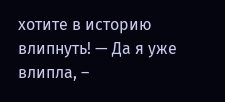хотите в историю влипнуть! — Да я уже влипла, –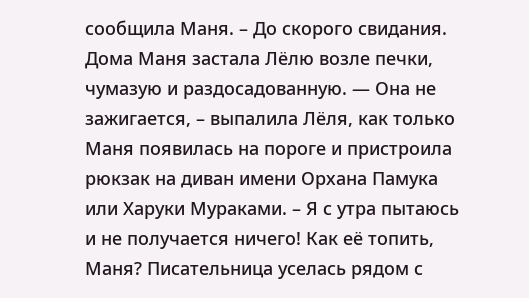сообщила Маня. – До скорого свидания. Дома Маня застала Лёлю возле печки, чумазую и раздосадованную. — Она не зажигается, – выпалила Лёля, как только Маня появилась на пороге и пристроила рюкзак на диван имени Орхана Памука или Харуки Мураками. – Я с утра пытаюсь и не получается ничего! Как её топить, Маня? Писательница уселась рядом с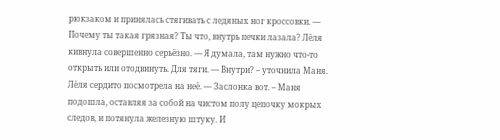рюкзаком и принялась стягивать с ледяных ног кроссовки. — Почему ты такая грязная? Ты что, внутрь печки лазала? Лёля кивнула совершенно серьёзно. — Я думала, там нужно что-то открыть или отодвинуть. Для тяги. — Внутри? – уточнила Маня. Лёля сердито посмотрела на неё. — Заслонка вот. – Маня подошла, оставляя за собой на чистом полу цепочку мокрых следов, и потянула железную штуку. И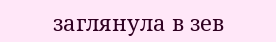заглянула в зев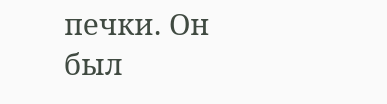печки. Он был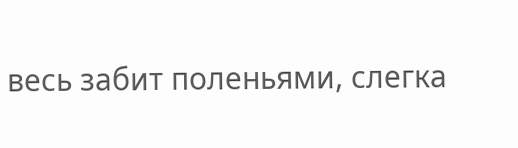весь забит поленьями, слегка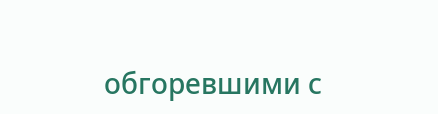обгоревшими с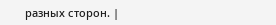разных сторон. |